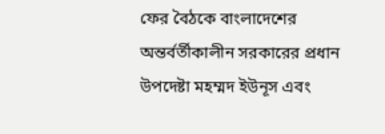ফের বৈঠকে বাংলাদেশের অন্তর্বর্তীকালীন সরকারের প্রধান উপদেষ্টা মহম্মদ ইউনূস এবং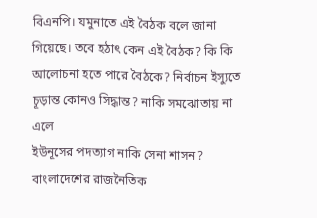বিএনপি। যমুনাতে এই বৈঠক বলে জানা গিয়েছে। তবে হঠাৎ কেন এই বৈঠক? কি কি আলোচনা হতে পারে বৈঠকে? নির্বাচন ইস্যুতে চূড়ান্ত কোনও সিদ্ধান্ত? নাকি সমঝোতায় না এলে
ইউনূসের পদত্যাগ নাকি সেনা শাসন? বাংলাদেশের রাজনৈতিক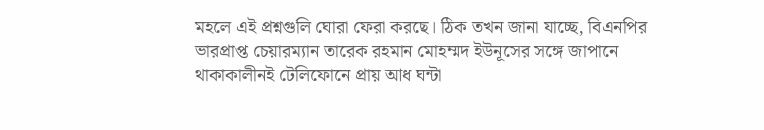মহলে এই প্রশ্নগুলি ঘোরা ফেরা করছে। ঠিক তখন জানা যাচ্ছে, বিএনপির ভারপ্রাপ্ত চেয়ারম্যান তারেক রহমান মোহম্মদ ইউনূসের সঙ্গে জাপানে থাকাকালীনই টেলিফোনে প্রায় আধ ঘন্টা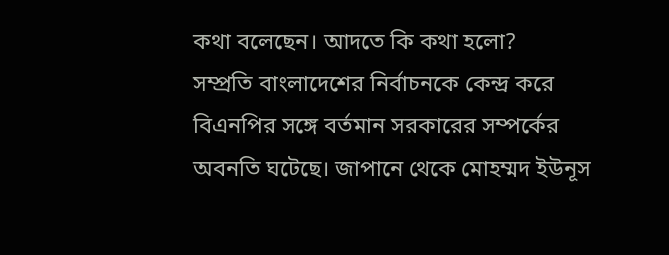কথা বলেছেন। আদতে কি কথা হলো?
সম্প্রতি বাংলাদেশের নির্বাচনকে কেন্দ্র করে বিএনপির সঙ্গে বর্তমান সরকারের সম্পর্কের অবনতি ঘটেছে। জাপানে থেকে মোহম্মদ ইউনূস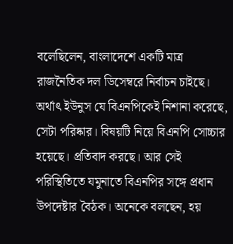বলেছিলেন, বাংলাদেশে একটি মাত্র রাজনৈতিক দল ডিসেম্বরে নির্বাচন চাইছে। অর্থাৎ ইউনুস যে বিএনপিকেই নিশানা করেছে, সেটা পরিষ্কার। বিষয়টি নিয়ে বিএনপি সোচ্চার হয়েছে। প্রতিবাদ করছে। আর সেই পরিস্থিতিতে যমুনাতে বিএনপির সঙ্গে প্রধান উপদেষ্টার বৈঠক। অনেকে বলছেন, হয়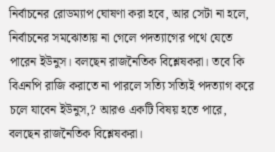নির্বাচনের রোডম্যাপ ঘোষণা করা হবে, আর সেটা না হলে, নির্বাচনের সমঝোতায় না গেলে পদত্যাগের পথে যেতে পারেন ইউনুস। বলছেন রাজনৈতিক বিশ্লেষকরা। তবে কি বিএনপি রাজি করাতে না পারলে সত্যি সত্যিই পদত্যাগ করে চলে যাবেন ইউনুস,? আরও একটি বিষয় হতে পারে, বলছেন রাজনৈতিক বিশ্লেষকরা।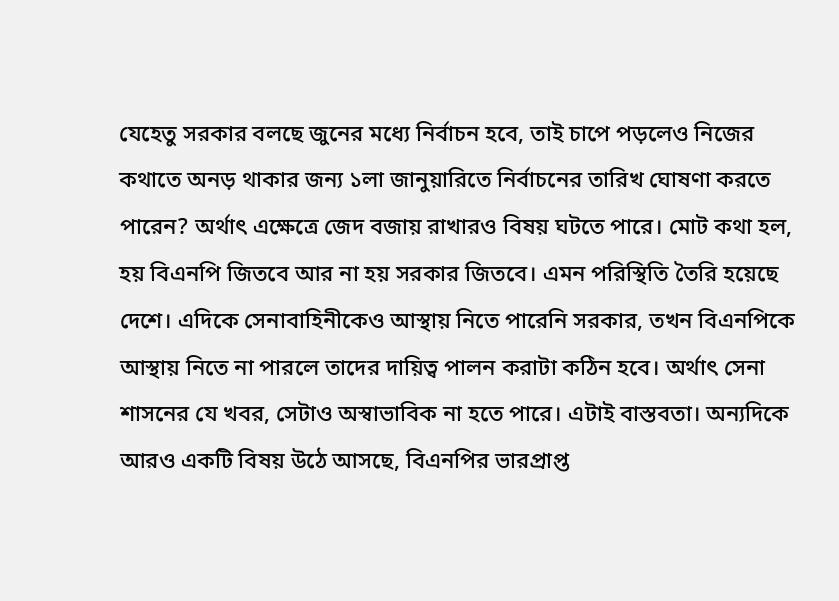যেহেতু সরকার বলছে জুনের মধ্যে নির্বাচন হবে, তাই চাপে পড়লেও নিজের কথাতে অনড় থাকার জন্য ১লা জানুয়ারিতে নির্বাচনের তারিখ ঘোষণা করতে পারেন? অর্থাৎ এক্ষেত্রে জেদ বজায় রাখারও বিষয় ঘটতে পারে। মোট কথা হল, হয় বিএনপি জিতবে আর না হয় সরকার জিতবে। এমন পরিস্থিতি তৈরি হয়েছে দেশে। এদিকে সেনাবাহিনীকেও আস্থায় নিতে পারেনি সরকার, তখন বিএনপিকে আস্থায় নিতে না পারলে তাদের দায়িত্ব পালন করাটা কঠিন হবে। অর্থাৎ সেনা শাসনের যে খবর, সেটাও অস্বাভাবিক না হতে পারে। এটাই বাস্তবতা। অন্যদিকে আরও একটি বিষয় উঠে আসছে, বিএনপির ভারপ্রাপ্ত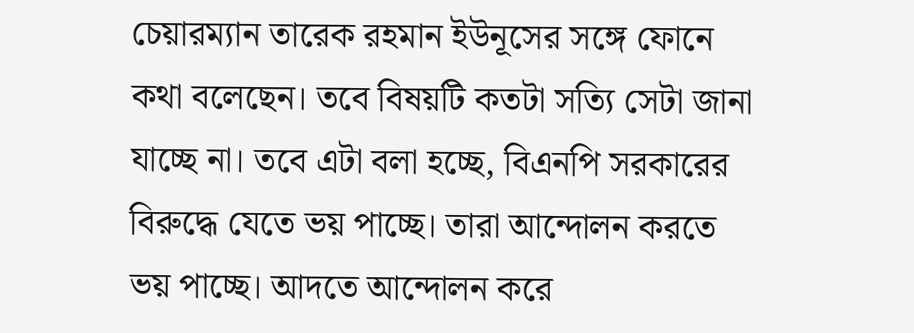চেয়ারম্যান তারেক রহমান ইউনূসের সঙ্গে ফোনে কথা বলেছেন। তবে বিষয়টি কতটা সত্যি সেটা জানা যাচ্ছে না। তবে এটা বলা হচ্ছে, বিএনপি সরকারের বিরুদ্ধে যেতে ভয় পাচ্ছে। তারা আন্দোলন করতে ভয় পাচ্ছে। আদতে আন্দোলন করে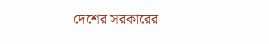দেশের সরকারের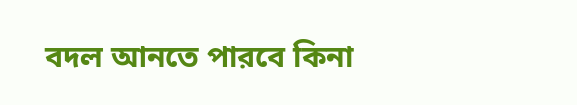বদল আনতে পারবে কিনা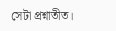সেটা প্রশ্নাতীত।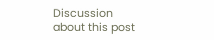Discussion about this post